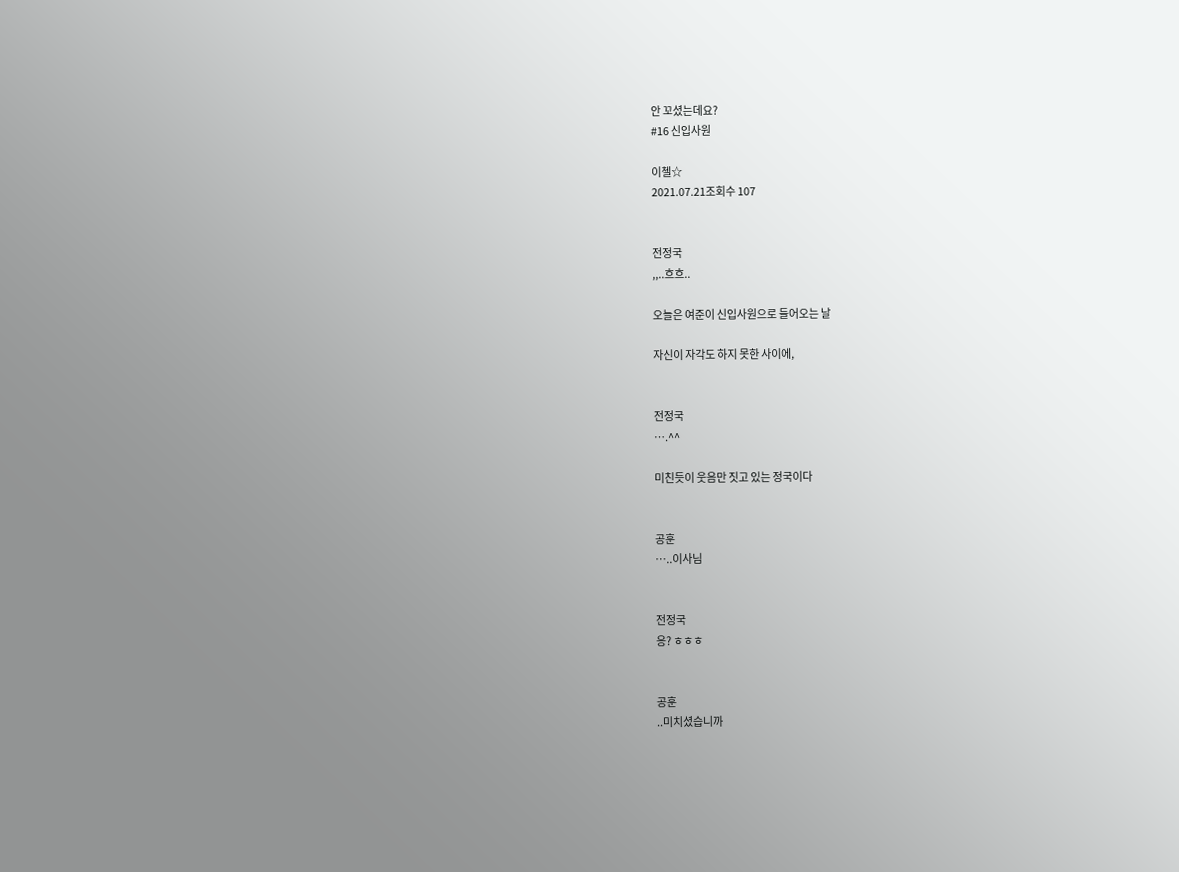안 꼬셨는데요?
#16 신입사원

이첼☆
2021.07.21조회수 107


전정국
,,..흐흐..

오늘은 여준이 신입사원으로 들어오는 날

자신이 자각도 하지 못한 사이에,


전정국
….^^

미친듯이 웃음만 짓고 있는 정국이다


공훈
…..이사님


전정국
응? ㅎㅎㅎ


공훈
..미치셨습니까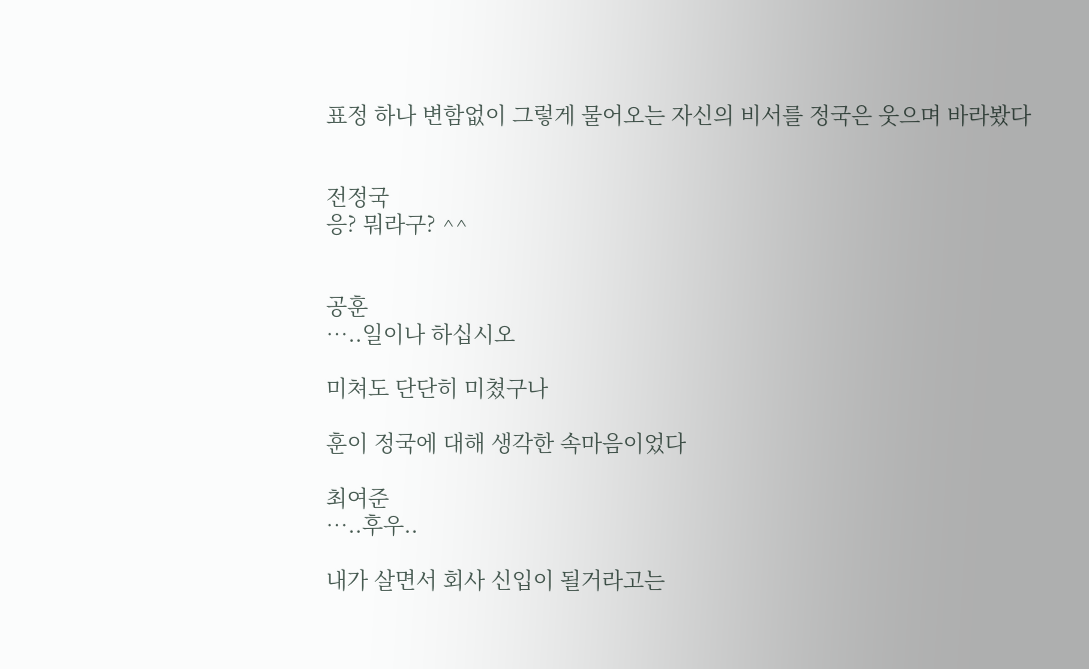표정 하나 변함없이 그렇게 물어오는 자신의 비서를 정국은 웃으며 바라봤다


전정국
응? 뭐라구? ^^


공훈
…..일이나 하십시오

미쳐도 단단히 미쳤구나

훈이 정국에 대해 생각한 속마음이었다

최여준
…..후우..

내가 살면서 회사 신입이 될거라고는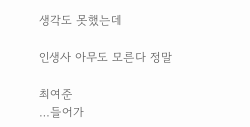생각도 못했는데

인생사 아무도 모른다 정말

최여준
…들어가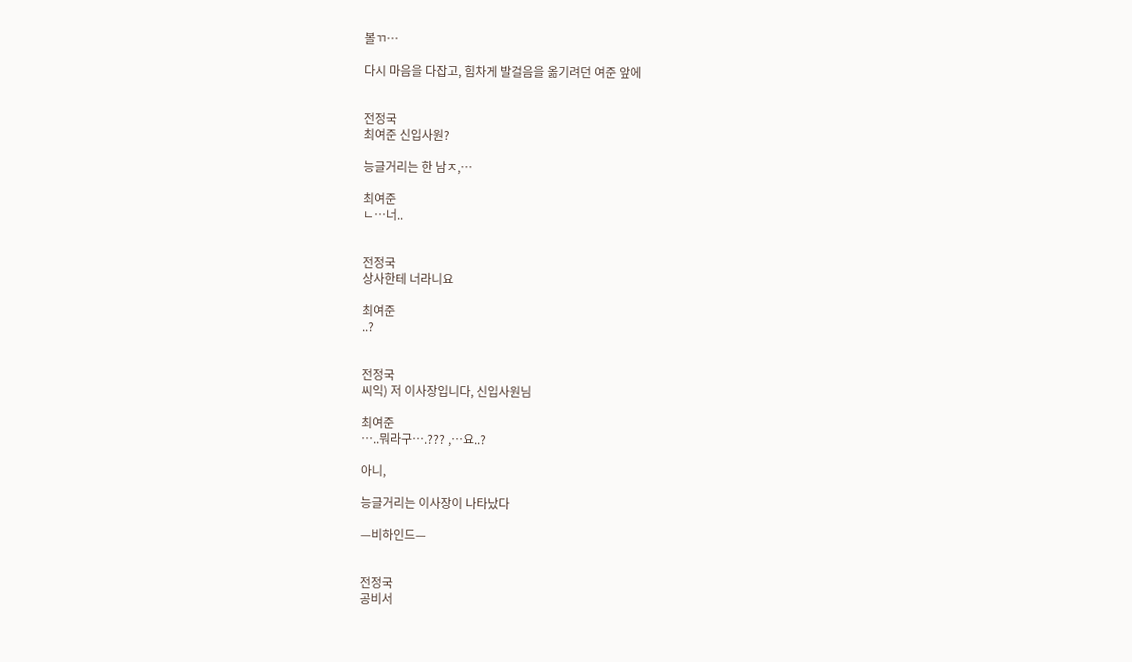볼ㄲ…

다시 마음을 다잡고, 힘차게 발걸음을 옮기려던 여준 앞에


전정국
최여준 신입사원?

능글거리는 한 남ㅈ,…

최여준
ㄴ…너..


전정국
상사한테 너라니요

최여준
..?


전정국
씨익) 저 이사장입니다, 신입사원님

최여준
…..뭐라구….??? ,…요..?

아니,

능글거리는 이사장이 나타났다

—비하인드—


전정국
공비서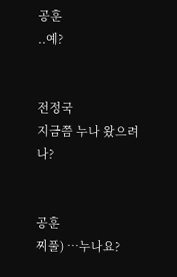공훈
..예?


전정국
지금쯤 누나 왔으려나?


공훈
찌풀) …누나요?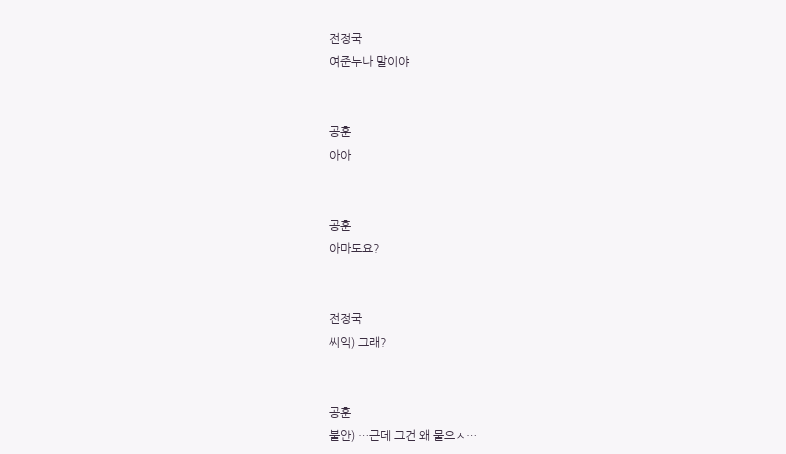전정국
여준누나 말이야


공훈
아아


공훈
아마도요?


전정국
씨익) 그래?


공훈
불안) …근데 그건 왜 물으ㅅ…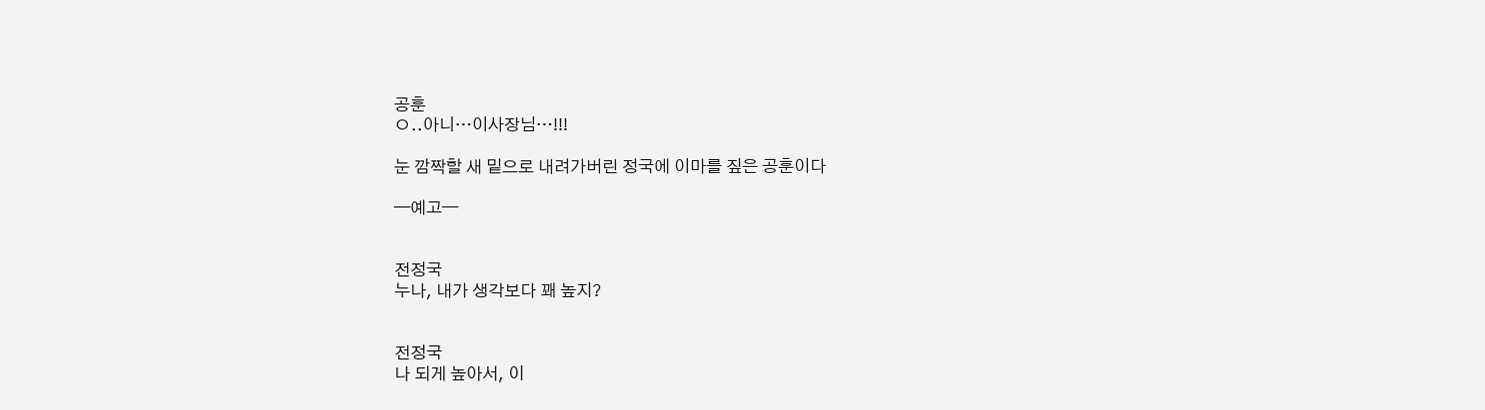공훈
ㅇ..아니…이사장님…!!!

눈 깜짝할 새 밑으로 내려가버린 정국에 이마를 짚은 공훈이다

—예고—


전정국
누나, 내가 생각보다 꽤 높지?


전정국
나 되게 높아서, 이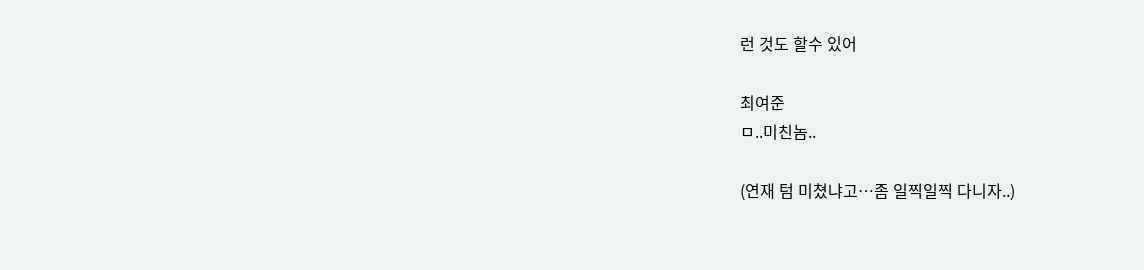런 것도 할수 있어

최여준
ㅁ..미친놈..

(연재 텀 미쳤냐고…좀 일찍일찍 다니자..)